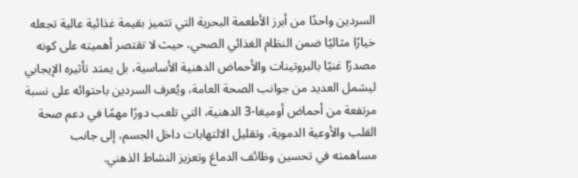السردين واحدًا من أبرز الأطعمة البحرية التي تتميز بقيمة غذائية عالية تجعله خيارًا مثاليًا ضمن النظام الغذائي الصحي، حيث لا تقتصر أهميته على كونه مصدرًا غنيًا بالبروتينات والأحماض الدهنية الأساسية، بل يمتد تأثيره الإيجابي ليشمل العديد من جوانب الصحة العامة، ويُعرف السردين باحتوائه على نسبة مرتفعة من أحماض أوميغا-3 الدهنية، التي تلعب دورًا مهمًا في دعم صحة القلب والأوعية الدموية، وتقليل الالتهابات داخل الجسم، إلى جانب مساهمته في تحسين وظائف الدماغ وتعزيز النشاط الذهني.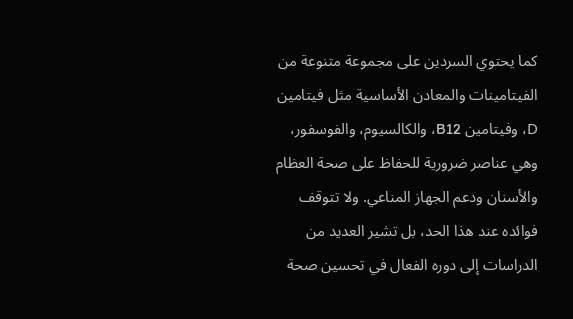كما يحتوي السردين على مجموعة متنوعة من الفيتامينات والمعادن الأساسية مثل فيتامين D، وفيتامين B12، والكالسيوم، والفوسفور، وهي عناصر ضرورية للحفاظ على صحة العظام والأسنان ودعم الجهاز المناعي. ولا تتوقف فوائده عند هذا الحد، بل تشير العديد من الدراسات إلى دوره الفعال في تحسين صحة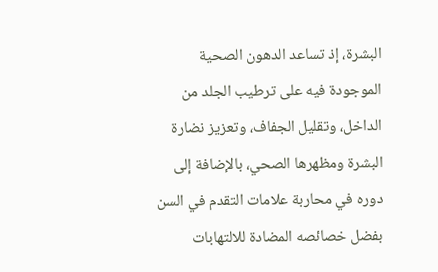البشرة، إذ تساعد الدهون الصحية الموجودة فيه على ترطيب الجلد من الداخل، وتقليل الجفاف، وتعزيز نضارة البشرة ومظهرها الصحي، بالإضافة إلى دوره في محاربة علامات التقدم في السن بفضل خصائصه المضادة للالتهابات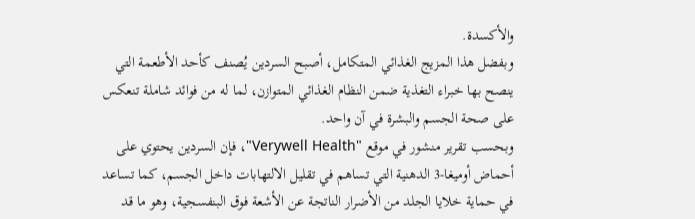والأكسدة.
وبفضل هذا المزيج الغذائي المتكامل، أصبح السردين يُصنف كأحد الأطعمة التي ينصح بها خبراء التغذية ضمن النظام الغذائي المتوازن، لما له من فوائد شاملة تنعكس على صحة الجسم والبشرة في آن واحد.
وبحسب تقرير منشور في موقع "Verywell Health"، فإن السردين يحتوي على أحماض أوميغا-3 الدهنية التي تساهم في تقليل الالتهابات داخل الجسم، كما تساعد في حماية خلايا الجلد من الأضرار الناتجة عن الأشعة فوق البنفسجية، وهو ما قد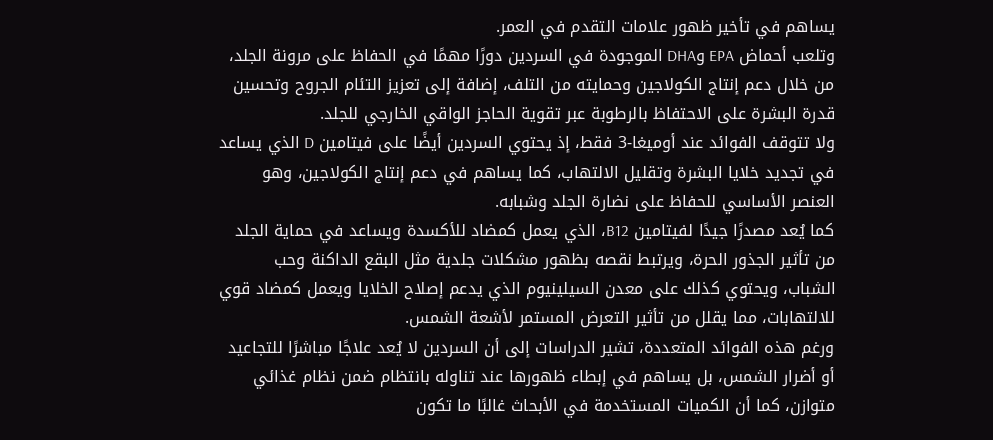يساهم في تأخير ظهور علامات التقدم في العمر.
وتلعب أحماض EPA وDHA الموجودة في السردين دورًا مهمًا في الحفاظ على مرونة الجلد، من خلال دعم إنتاج الكولاجين وحمايته من التلف، إضافة إلى تعزيز التئام الجروح وتحسين قدرة البشرة على الاحتفاظ بالرطوبة عبر تقوية الحاجز الواقي الخارجي للجلد.
ولا تتوقف الفوائد عند أوميغا-3 فقط، إذ يحتوي السردين أيضًا على فيتامين D الذي يساعد في تجديد خلايا البشرة وتقليل الالتهاب، كما يساهم في دعم إنتاج الكولاجين، وهو العنصر الأساسي للحفاظ على نضارة الجلد وشبابه.
كما يُعد مصدرًا جيدًا لفيتامين B12، الذي يعمل كمضاد للأكسدة ويساعد في حماية الجلد من تأثير الجذور الحرة، ويرتبط نقصه بظهور مشكلات جلدية مثل البقع الداكنة وحب الشباب، ويحتوي كذلك على معدن السيلينيوم الذي يدعم إصلاح الخلايا ويعمل كمضاد قوي للالتهابات، مما يقلل من تأثير التعرض المستمر لأشعة الشمس.
ورغم هذه الفوائد المتعددة، تشير الدراسات إلى أن السردين لا يُعد علاجًا مباشرًا للتجاعيد أو أضرار الشمس، بل يساهم في إبطاء ظهورها عند تناوله بانتظام ضمن نظام غذائي متوازن، كما أن الكميات المستخدمة في الأبحاث غالبًا ما تكون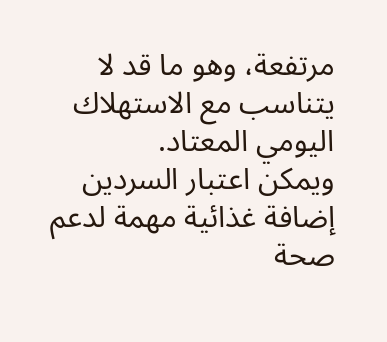مرتفعة، وهو ما قد لا يتناسب مع الاستهلاك اليومي المعتاد.
ويمكن اعتبار السردين إضافة غذائية مهمة لدعم صحة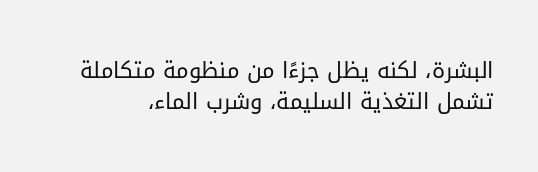البشرة، لكنه يظل جزءًا من منظومة متكاملة تشمل التغذية السليمة، وشرب الماء،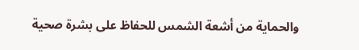والحماية من أشعة الشمس للحفاظ على بشرة صحية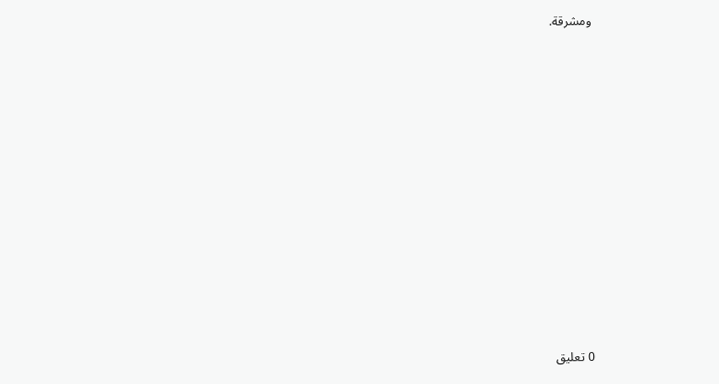ومشرقة.
















0 تعليق